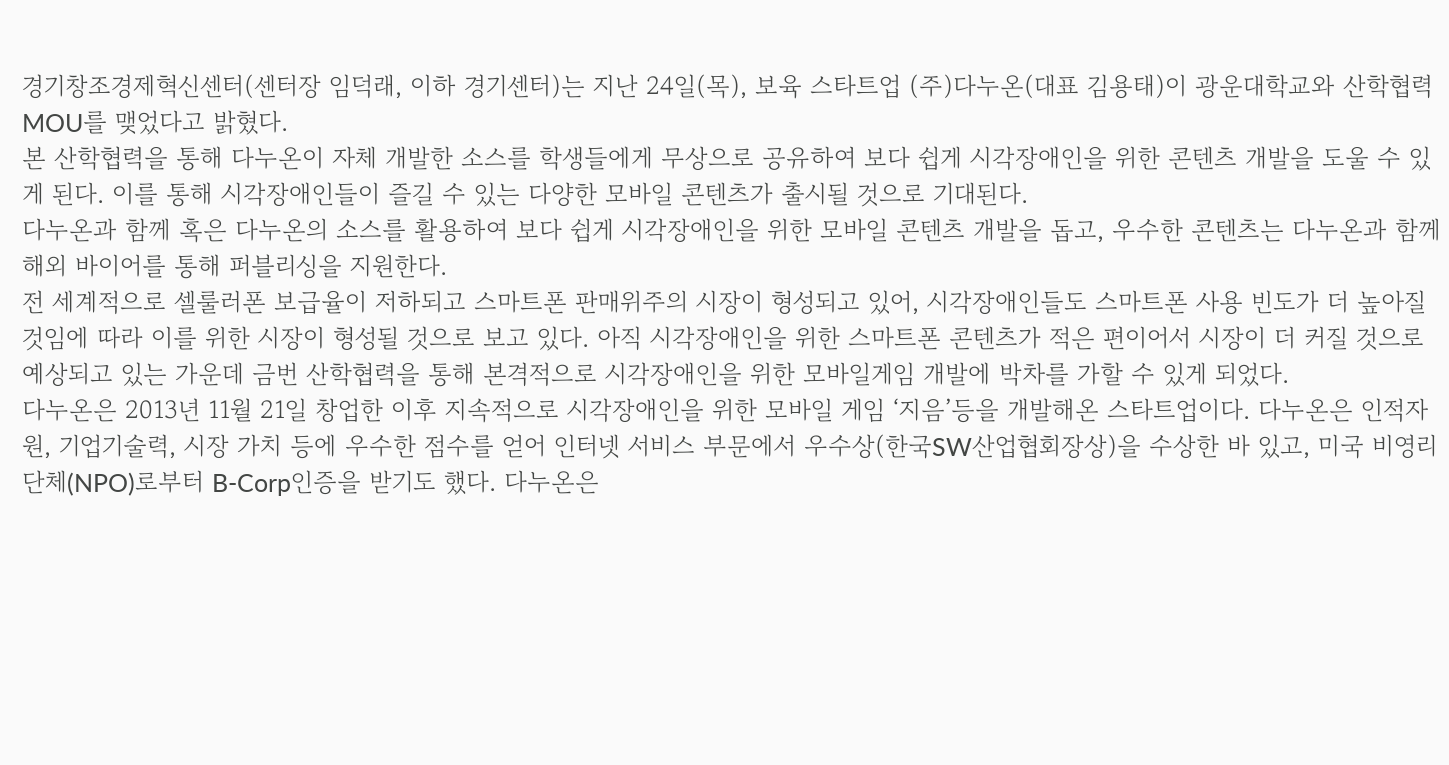경기창조경제혁신센터(센터장 임덕래, 이하 경기센터)는 지난 24일(목), 보육 스타트업 (주)다누온(대표 김용태)이 광운대학교와 산학협력 MOU를 맺었다고 밝혔다.
본 산학협력을 통해 다누온이 자체 개발한 소스를 학생들에게 무상으로 공유하여 보다 쉽게 시각장애인을 위한 콘텐츠 개발을 도울 수 있게 된다. 이를 통해 시각장애인들이 즐길 수 있는 다양한 모바일 콘텐츠가 출시될 것으로 기대된다.
다누온과 함께 혹은 다누온의 소스를 활용하여 보다 쉽게 시각장애인을 위한 모바일 콘텐츠 개발을 돕고, 우수한 콘텐츠는 다누온과 함께 해외 바이어를 통해 퍼블리싱을 지원한다.
전 세계적으로 셀룰러폰 보급율이 저하되고 스마트폰 판매위주의 시장이 형성되고 있어, 시각장애인들도 스마트폰 사용 빈도가 더 높아질 것임에 따라 이를 위한 시장이 형성될 것으로 보고 있다. 아직 시각장애인을 위한 스마트폰 콘텐츠가 적은 편이어서 시장이 더 커질 것으로 예상되고 있는 가운데 금번 산학협력을 통해 본격적으로 시각장애인을 위한 모바일게임 개발에 박차를 가할 수 있게 되었다.
다누온은 2013년 11월 21일 창업한 이후 지속적으로 시각장애인을 위한 모바일 게임 ‘지음’등을 개발해온 스타트업이다. 다누온은 인적자원, 기업기술력, 시장 가치 등에 우수한 점수를 얻어 인터넷 서비스 부문에서 우수상(한국SW산업협회장상)을 수상한 바 있고, 미국 비영리단체(NPO)로부터 B-Corp인증을 받기도 했다. 다누온은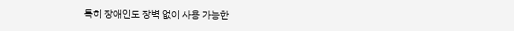특히 장애인도 장벽 없이 사용 가능한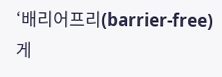‘배리어프리(barrier-free)게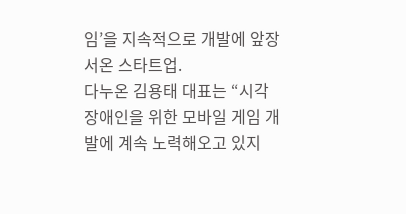임’을 지속적으로 개발에 앞장서온 스타트업.
다누온 김용태 대표는 “시각장애인을 위한 모바일 게임 개발에 계속 노력해오고 있지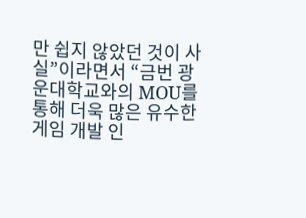만 쉽지 않았던 것이 사실”이라면서 “금번 광운대학교와의 MOU를 통해 더욱 많은 유수한 게임 개발 인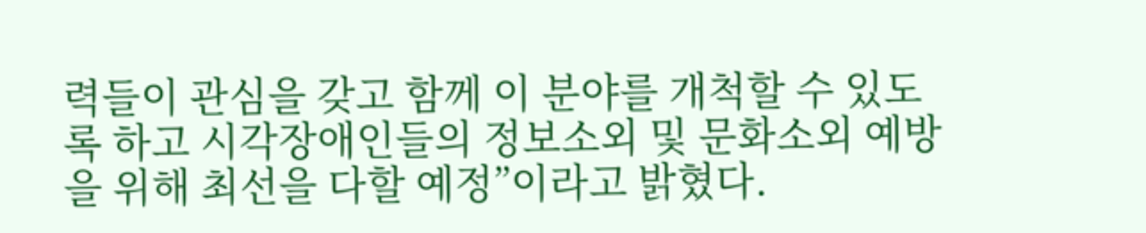력들이 관심을 갖고 함께 이 분야를 개척할 수 있도록 하고 시각장애인들의 정보소외 및 문화소외 예방을 위해 최선을 다할 예정”이라고 밝혔다.